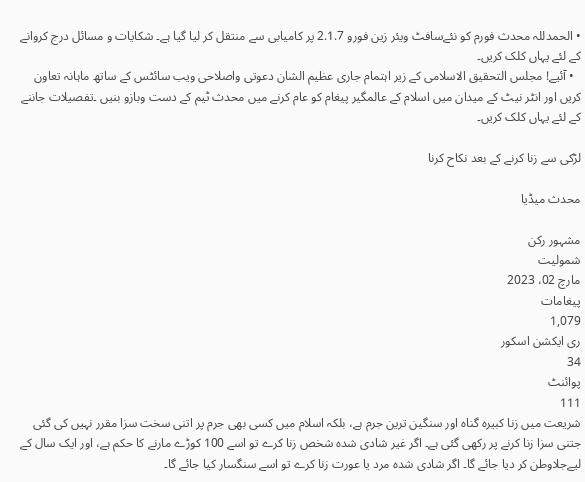• الحمدللہ محدث فورم کو نئےسافٹ ویئر زین فورو 2.1.7 پر کامیابی سے منتقل کر لیا گیا ہے۔ شکایات و مسائل درج کروانے کے لئے یہاں کلک کریں۔
  • آئیے! مجلس التحقیق الاسلامی کے زیر اہتمام جاری عظیم الشان دعوتی واصلاحی ویب سائٹس کے ساتھ ماہانہ تعاون کریں اور انٹر نیٹ کے میدان میں اسلام کے عالمگیر پیغام کو عام کرنے میں محدث ٹیم کے دست وبازو بنیں ۔تفصیلات جاننے کے لئے یہاں کلک کریں۔

لڑکی سے زنا کرنے کے بعد نکاح کرنا

محدث میڈیا

مشہور رکن
شمولیت
مارچ 02، 2023
پیغامات
1,079
ری ایکشن اسکور
34
پوائنٹ
111
شریعت میں زنا کبیرہ گناہ اور سنگین ترین جرم ہے، بلکہ اسلام میں کسی بھی جرم پر اتنی سخت سزا مقرر نہیں کی گئی جتنی سزا زنا کرنے پر رکھی گئی ہے۔ اگر غیر شادی شدہ شخص زنا کرے تو اسے 100 کوڑے مارنے کا حکم ہے، اور ایک سال کے لیےجلاوطن کر دیا جائے گا۔ اگر شادی شدہ مرد یا عورت زنا کرے تو اسے سنگسار کیا جائے گا۔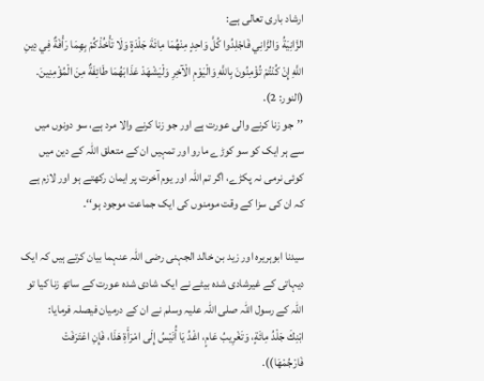ارشاد باری تعالی ہے:
الزَّانِيَةُ وَالزَّانِي فَاجْلِدُوا كُلَّ وَاحِدٍ مِنْهُمَا مِائَةَ جَلْدَةٍ وَلَا تَأْخُذْكُمْ بِهِمَا رَأْفَةٌ فِي دِينِ اللَّهِ إِنْ كُنْتُمْ تُؤْمِنُونَ بِاللَّهِ وَالْيَوْمِ الْآخِرِ وَلْيَشْهَدْ عَذَابَهُمَا طَائِفَةٌ مِنَ الْمُؤْمِنِينَ. (النور: 2).
’’جو زنا کرنے والی عورت ہے اور جو زنا کرنے والا مرد ہے، سو دونوں میں سے ہر ایک کو سو کوڑے مارو اور تمہیں ان کے متعلق اللہ کے دین میں کوئی نرمی نہ پکڑے، اگر تم اللہ اور یوم آخرت پر ایمان رکھتے ہو اور لازم ہے کہ ان کی سزا کے وقت مومنوں کی ایک جماعت موجود ہو‘‘۔

سیدنا ابوہریرہ اور زید بن خالد الجہنی رضی اللہ عنہما بیان کرتے ہیں کہ ایک دیہاتی کے غیرشادی شدہ بیٹے نے ایک شادی شدہ عورت کے ساتھ زنا کیا تو اللہ کے رسول اللہ صلی اللہ علیہ وسلم نے ان کے درمیان فیصلہ فرمایا:
ابْنِكَ جَلْدُ مِائَةٍ، وَتَغْرِيبُ عَامٍ، اغْدُ يَا أُنَيْسُ إِلَى امْرَأَةِ هَذَا، فَإِنِ اعْتَرَفَتْ فَارْجُمْهَا)).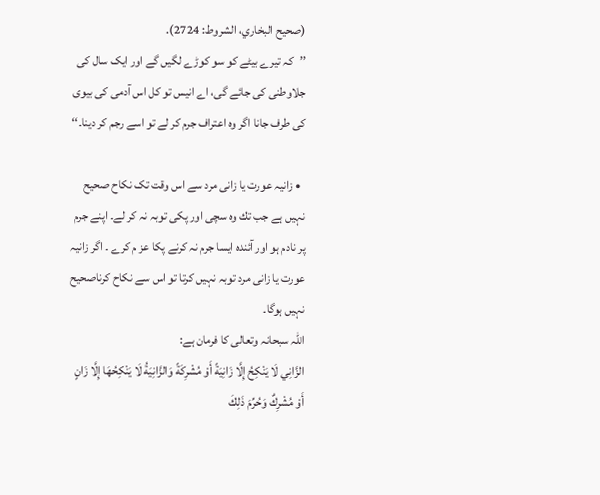(صحيح البخاري، الشروط: 2724).
’’کہ تیرے بیٹے کو سو کوڑے لگیں گے اور ایک سال کی جلاوطنی کی جائے گی، اے انیس تو کل اس آدمی کی بیوی کی طرف جانا اگر وہ اعتراف جرم کر لے تو اسے رجم کر دینا۔‘‘

  • زانيہ عورت يا زانى مرد سے اس وقت تک نكاح صحيح نہيں ہے جب تك وہ سچی اور پکی توبہ نہ كر لے۔ اپنے جرم پر نادم ہو اور آئندہ ایسا جرم نہ کرنے پکا عز م کرے ۔ اگر زانیہ عورت يا زانی مرد توبہ نہيں كرتا تو اس سے نكاح کرناصحيح نہيں ہوگا۔
اللہ سبحانہ وتعالى كا فرمان ہے:
الزَّانِي لَا يَنْكِحُ إِلَّا زَانِيَةً أَوْ مُشْرِكَةً وَالزَّانِيَةُ لَا يَنْكِحُهَا إِلَّا زَانٍ أَوْ مُشْرِكٌ وَحُرِّمَ ذَلِكَ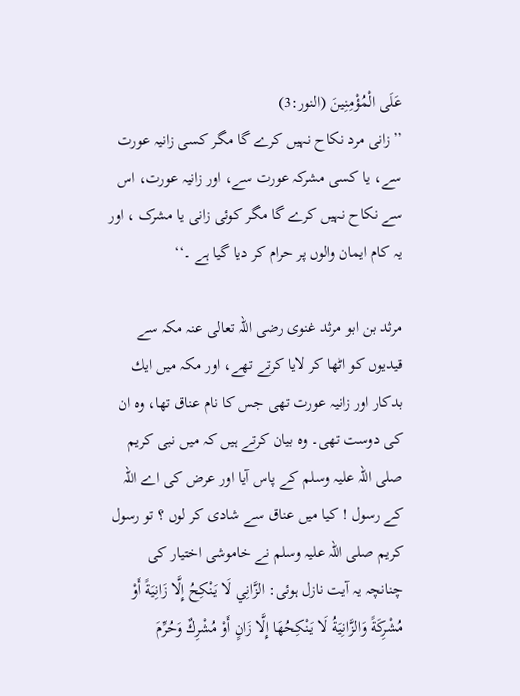عَلَى الْمُؤْمِنِينَ (النور:3)
’’زانى مرد نکاح نہیں کرے گا مگر کسی زانیہ عورت سے، یا کسی مشرکہ عورت سے، اور زانیہ عورت، اس سے نکاح نہیں کرے گا مگر کوئی زانی یا مشرک ، اور یہ کام ايمان والوں پر حرام كر ديا گيا ہے ۔‘‘

مرثد بن ابو مرثد غنوى رضى اللہ تعالى عنہ مكہ سے قيديوں كو اٹھا كر لايا كرتے تھے، اور مكہ ميں ايك بدكار اور زانيہ عورت تھى جس كا نام عناق تھا، وہ ان كى دوست تھى۔ وہ بيان كرتے ہيں كہ ميں نبى كريم صلى اللہ عليہ وسلم كے پاس آيا اور عرض كى اے اللہ كے رسول ! كيا ميں عناق سے شادى كر لوں ؟ تو رسول كريم صلى اللہ عليہ وسلم نے خاموشى اختيار كى چنانچہ يہ آيت نازل ہوئى: الزَّانِي لَا يَنْكِحُ إِلَّا زَانِيَةً أَوْ مُشْرِكَةً وَالزَّانِيَةُ لَا يَنْكِحُهَا إِلَّا زَانٍ أَوْ مُشْرِكٌ وَحُرِّمَ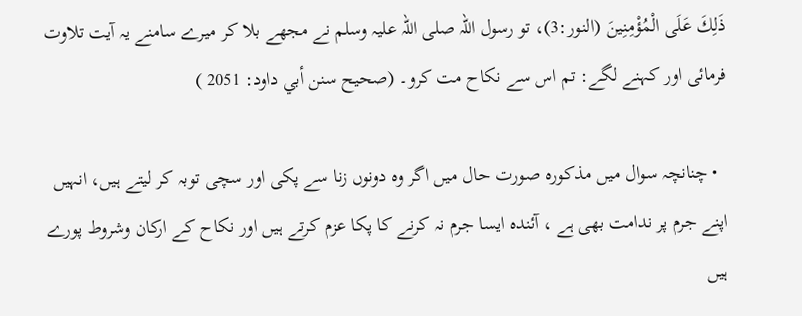ذَلِكَ عَلَى الْمُؤْمِنِينَ (النور:3)، تو رسول اللہ صلى اللہ عليہ وسلم نے مجھے بلا كر ميرے سامنے يہ آيت تلاوت فرمائى اور كہنے لگے: تم اس سے نكاح مت كرو۔ (صحیح سنن أبي داود: 2051 )

  • چنانچہ سوال میں مذکورہ صورت حال میں اگر وہ دونوں زنا سے پکی اور سچی توبہ کر لیتے ہیں، انہیں اپنے جرم پر ندامت بھی ہے ، آئندہ ایسا جرم نہ کرنے کا پکا عزم کرتے ہیں اور نکاح کے ارکان وشروط پورے ہیں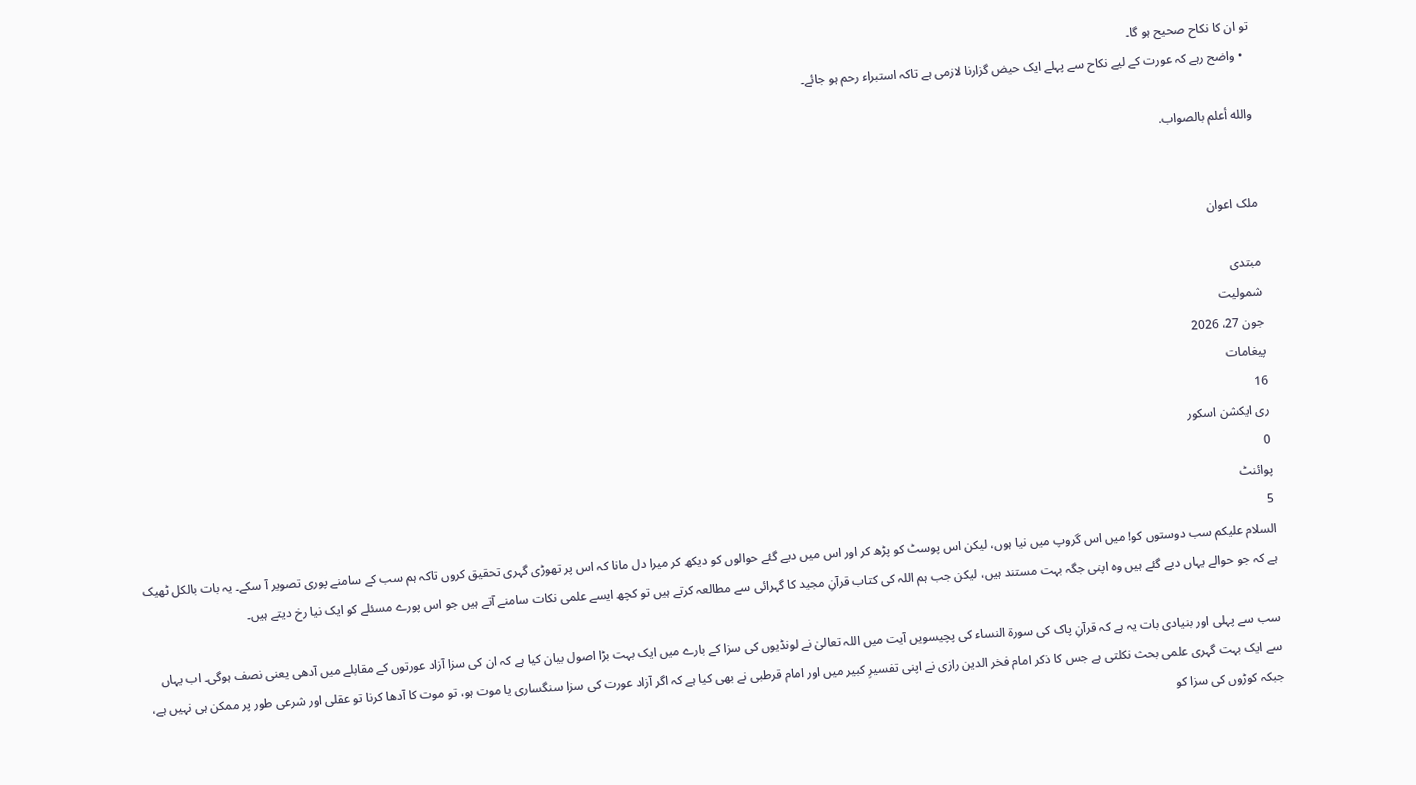تو ان کا نکاح صحیح ہو گا۔
  • واضح رہے کہ عورت کے لیے نکاح سے پہلے ایک حیض گزارنا لازمی ہے تاکہ استبراء رحم ہو جائے۔

والله أعلم بالصواب.


ملک اعوان

مبتدی
شمولیت
جون 27، 2026
پیغامات
16
ری ایکشن اسکور
0
پوائنٹ
5
السلام علیکم سب دوستوں کو! میں اس گروپ میں نیا ہوں، لیکن اس پوسٹ کو پڑھ کر اور اس میں دیے گئے حوالوں کو دیکھ کر میرا دل مانا کہ اس پر تھوڑی گہری تحقیق کروں تاکہ ہم سب کے سامنے پوری تصویر آ سکے۔ یہ بات بالکل ٹھیک ہے کہ جو حوالے یہاں دیے گئے ہیں وہ اپنی جگہ بہت مستند ہیں، لیکن جب ہم اللہ کی کتاب قرآنِ مجید کا گہرائی سے مطالعہ کرتے ہیں تو کچھ ایسے علمی نکات سامنے آتے ہیں جو اس پورے مسئلے کو ایک نیا رخ دیتے ہیں۔

سب سے پہلی اور بنیادی بات یہ ہے کہ قرآنِ پاک کی سورۃ النساء کی پچیسویں آیت میں اللہ تعالیٰ نے لونڈیوں کی سزا کے بارے میں ایک بہت بڑا اصول بیان کیا ہے کہ ان کی سزا آزاد عورتوں کے مقابلے میں آدھی یعنی نصف ہوگی۔ اب یہاں سے ایک بہت گہری علمی بحث نکلتی ہے جس کا ذکر امام فخر الدین رازی نے اپنی تفسیرِ کبیر میں اور امام قرطبی نے بھی کیا ہے کہ اگر آزاد عورت کی سزا سنگساری یا موت ہو، تو موت کا آدھا کرنا تو عقلی اور شرعی طور پر ممکن ہی نہیں ہے، جبکہ کوڑوں کی سزا کو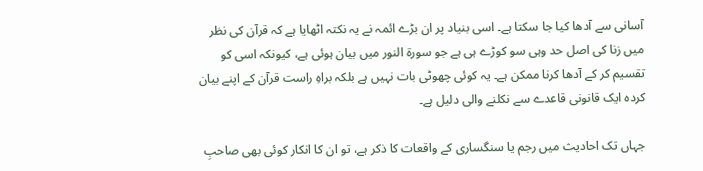آسانی سے آدھا کیا جا سکتا ہے۔ اسی بنیاد پر ان بڑے ائمہ نے یہ نکتہ اٹھایا ہے کہ قرآن کی نظر میں زنا کی اصل حد وہی سو کوڑے ہی ہے جو سورۃ النور میں بیان ہوئی ہے، کیونکہ اسی کو تقسیم کر کے آدھا کرنا ممکن ہے۔ یہ کوئی چھوٹی بات نہیں ہے بلکہ براہِ راست قرآن کے اپنے بیان کردہ ایک قانونی قاعدے سے نکلنے والی دلیل ہے۔

جہاں تک احادیث میں رجم یا سنگساری کے واقعات کا ذکر ہے، تو ان کا انکار کوئی بھی صاحبِ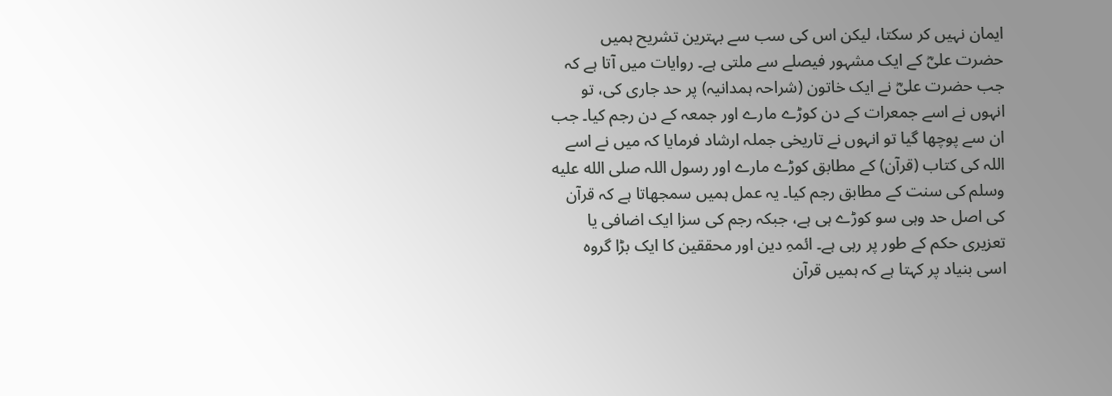ایمان نہیں کر سکتا، لیکن اس کی سب سے بہترین تشریح ہمیں حضرت علیؓ کے ایک مشہور فیصلے سے ملتی ہے۔ روایات میں آتا ہے کہ جب حضرت علیؓ نے ایک خاتون (شراحہ ہمدانیہ) پر حد جاری کی، تو انہوں نے اسے جمعرات کے دن کوڑے مارے اور جمعہ کے دن رجم کیا۔ جب ان سے پوچھا گیا تو انہوں نے تاریخی جملہ ارشاد فرمایا کہ میں نے اسے اللہ کی کتاب (قرآن) کے مطابق کوڑے مارے اور رسول اللہ صلى الله عليه وسلم کی سنت کے مطابق رجم کیا۔ یہ عمل ہمیں سمجھاتا ہے کہ قرآن کی اصل حد وہی سو کوڑے ہی ہے، جبکہ رجم کی سزا ایک اضافی یا تعزیری حکم کے طور پر رہی ہے۔ ائمہِ دین اور محققین کا ایک بڑا گروہ اسی بنیاد پر کہتا ہے کہ ہمیں قرآن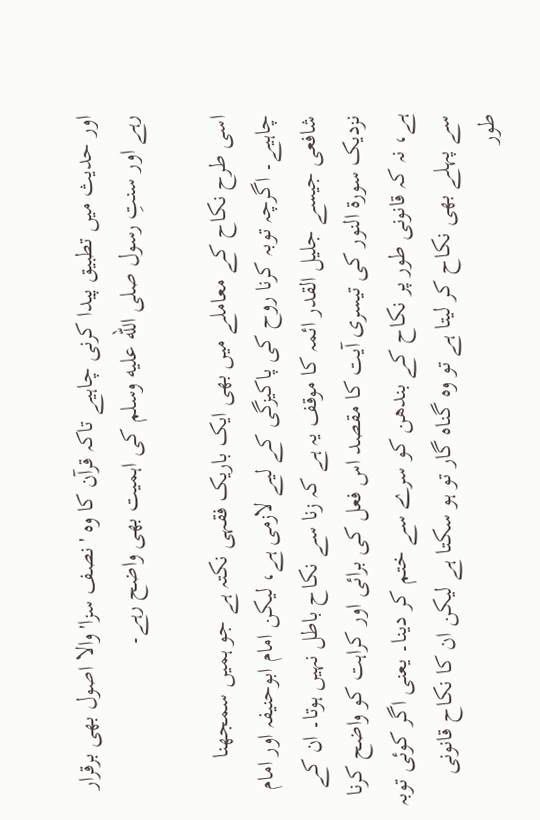اور حدیث میں تطبیق پیدا کرنی چاہیے تاکہ قرآن کا وہ 'نصف سزا' والا اصول بھی برقرار رہے اور سنتِ رسول صلى الله عليه وسلم کی اہمیت بھی واضح رہے۔

اسی طرح نکاح کے معاملے میں بھی ایک باریک فقہی نکتہ ہے جو ہمیں سمجھنا چاہیے۔ اگرچہ توبہ کرنا روح کی پاکیزگی کے لیے لازمی ہے، لیکن امام ابوحنیفہ اور امام شافعی جیسے جلیل القدر ائمہ کا موقف یہ ہے کہ زنا سے نکاح باطل نہیں ہوتا۔ ان کے نزدیک سورۃ النور کی تیسری آیت کا مقصد اس فعل کی برائی اور کراہت کو واضح کرنا ہے، نہ کہ قانونی طور پر نکاح کے بندھن کو سرے سے ختم کر دینا۔ یعنی اگر کوئی توبہ سے پہلے بھی نکاح کر لیتا ہے تو وہ گناہ گار تو ہو سکتا ہے لیکن ان کا نکاح قانونی طور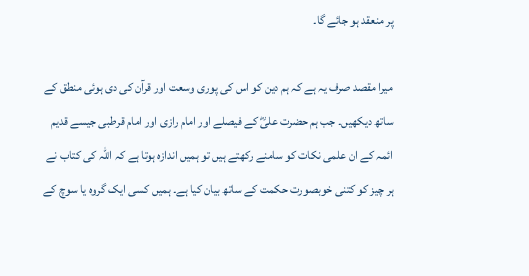پر منعقد ہو جائے گا۔

میرا مقصد صرف یہ ہے کہ ہم دین کو اس کی پوری وسعت اور قرآن کی دی ہوئی منطق کے ساتھ دیکھیں۔ جب ہم حضرت علیؓ کے فیصلے اور امام رازی اور امام قرطبی جیسے قدیم ائمہ کے ان علمی نکات کو سامنے رکھتے ہیں تو ہمیں اندازہ ہوتا ہے کہ اللہ کی کتاب نے ہر چیز کو کتنی خوبصورت حکمت کے ساتھ بیان کیا ہے۔ ہمیں کسی ایک گروہ یا سوچ کے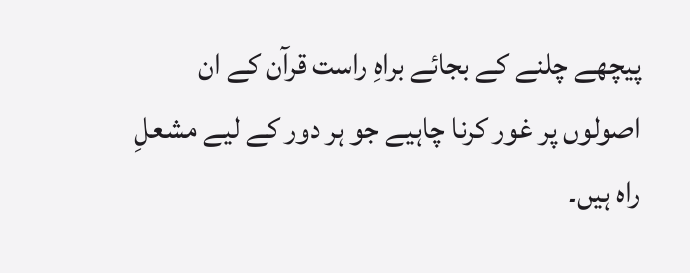پیچھے چلنے کے بجائے براہِ راست قرآن کے ان اصولوں پر غور کرنا چاہیے جو ہر دور کے لیے مشعلِ راہ ہیں۔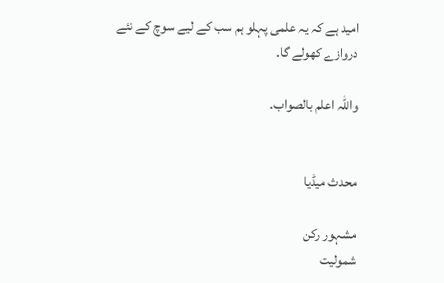امید ہے کہ یہ علمی پہلو ہم سب کے لیے سوچ کے نئے دروازے کھولے گا۔

واللہ اعلم بالصواب۔


محدث میڈیا

مشہور رکن
شمولیت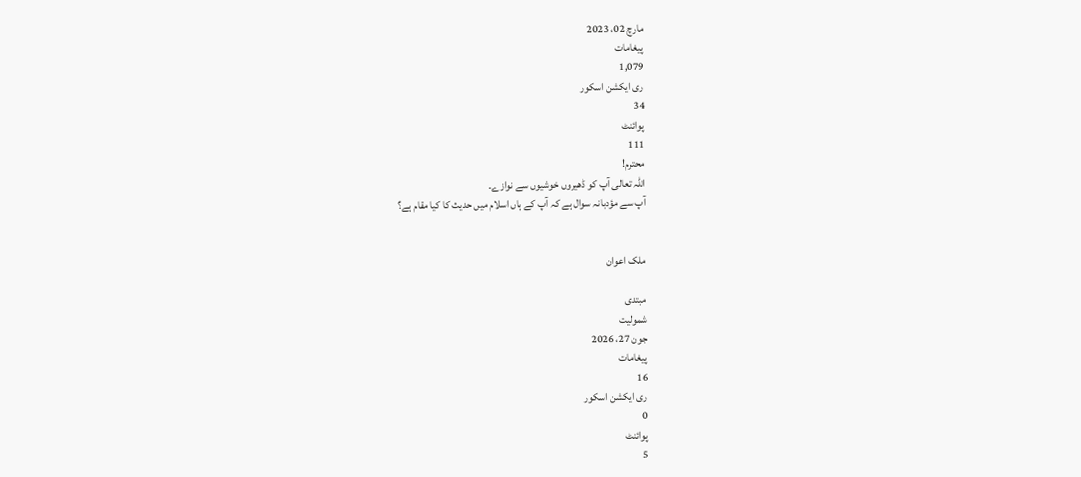مارچ 02، 2023
پیغامات
1,079
ری ایکشن اسکور
34
پوائنٹ
111
محترم!
اللہ تعالی آپ کو ڈھیروں خوشیوں سے نوازے۔
آپ سے مؤدبانہ سوال ہے کہ آپ کے ہاں اسلام میں حدیث کا کیا مقام ہے؟


ملک اعوان

مبتدی
شمولیت
جون 27، 2026
پیغامات
16
ری ایکشن اسکور
0
پوائنٹ
5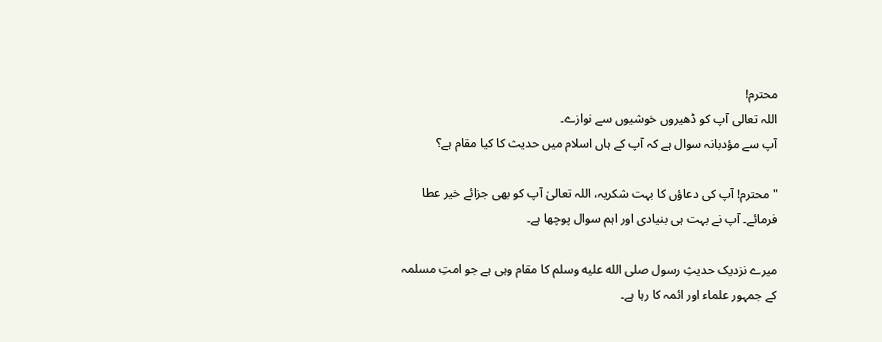محترم!
اللہ تعالی آپ کو ڈھیروں خوشیوں سے نوازے۔
آپ سے مؤدبانہ سوال ہے کہ آپ کے ہاں اسلام میں حدیث کا کیا مقام ہے؟

"محترم! آپ کی دعاؤں کا بہت شکریہ، اللہ تعالیٰ آپ کو بھی جزائے خیر عطا فرمائے۔ آپ نے بہت ہی بنیادی اور اہم سوال پوچھا ہے۔

میرے نزدیک حدیثِ رسول صلى الله عليه وسلم کا مقام وہی ہے جو امتِ مسلمہ کے جمہور علماء اور ائمہ کا رہا ہے۔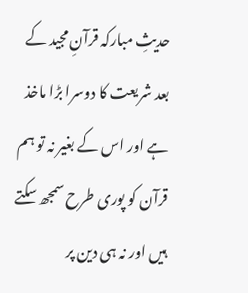حدیثِ مبارکہ قرآنِ مجید کے بعد شریعت کا دوسرا بڑا ماخذ ہے اور اس کے بغیر نہ تو ہم قرآن کو پوری طرح سمجھ سکتے ہیں اور نہ ہی دین پر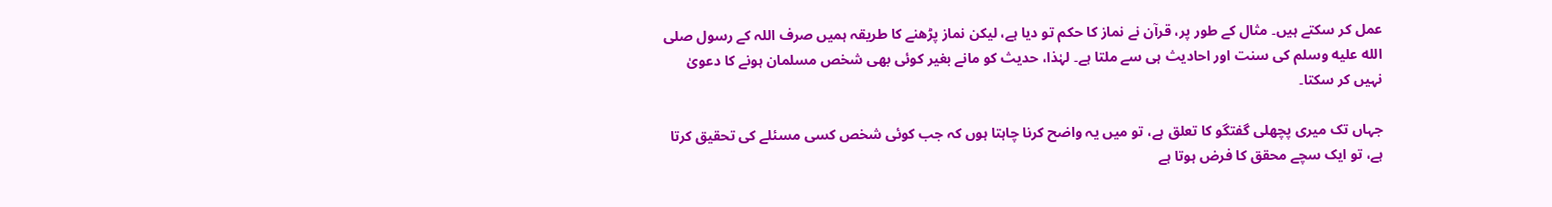عمل کر سکتے ہیں۔ مثال کے طور پر، قرآن نے نماز کا حکم تو دیا ہے، لیکن نماز پڑھنے کا طریقہ ہمیں صرف اللہ کے رسول صلى الله عليه وسلم کی سنت اور احادیث ہی سے ملتا ہے۔ لہٰذا، حدیث کو مانے بغیر کوئی بھی شخص مسلمان ہونے کا دعویٰ نہیں کر سکتا۔

جہاں تک میری پچھلی گفتگو کا تعلق ہے، تو میں یہ واضح کرنا چاہتا ہوں کہ جب کوئی شخص کسی مسئلے کی تحقیق کرتا ہے، تو ایک سچے محقق کا فرض ہوتا ہے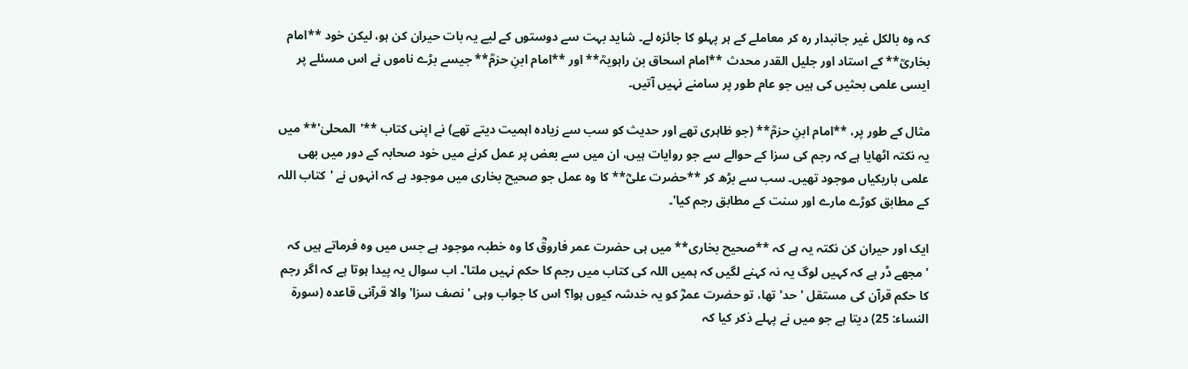کہ وہ بالکل غیر جانبدار رہ کر معاملے کے ہر پہلو کا جائزہ لے۔ شاید بہت سے دوستوں کے لیے یہ بات حیران کن ہو، لیکن خود **امام بخاریؒ** کے استاد اور جلیل القدر محدث **امام اسحاق بن راہویہؒ** اور **امام ابنِ حزمؒ** جیسے بڑے ناموں نے اس مسئلے پر ایسی علمی بحثیں کی ہیں جو عام طور پر سامنے نہیں آتیں۔

مثال کے طور پر، **امام ابنِ حزمؒ** (جو ظاہری تھے اور حدیث کو سب سے زیادہ اہمیت دیتے تھے) نے اپنی کتاب **'المحلیٰ'** میں یہ نکتہ اٹھایا ہے کہ رجم کی سزا کے حوالے سے جو روایات ہیں، ان میں سے بعض پر عمل کرنے میں خود صحابہ کے دور میں بھی علمی باریکیاں موجود تھیں۔ سب سے بڑھ کر **حضرت علیؓ** کا وہ عمل جو صحیح بخاری میں موجود ہے کہ انہوں نے 'کتاب اللہ کے مطابق کوڑے مارے اور سنت کے مطابق رجم کیا'۔

ایک اور حیران کن نکتہ یہ ہے کہ **صحیح بخاری** میں ہی حضرت عمر فاروقؓ کا وہ خطبہ موجود ہے جس میں وہ فرماتے ہیں کہ 'مجھے ڈر ہے کہ کہیں لوگ یہ نہ کہنے لگیں کہ ہمیں اللہ کی کتاب میں رجم کا حکم نہیں ملتا'۔ اب سوال یہ پیدا ہوتا ہے کہ اگر رجم کا حکم قرآن کی مستقل 'حد' تھا، تو حضرت عمرؓ کو یہ خدشہ کیوں ہوا؟ اس کا جواب وہی 'نصف سزا' والا قرآنی قاعدہ (سورۃ النساء: 25) دیتا ہے جو میں نے پہلے ذکر کیا کہ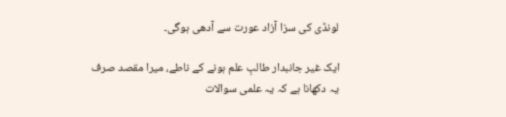لونڈی کی سزا آزاد عورت سے آدھی ہوگی۔

ایک غیر جانبدار طالبِ علم ہونے کے ناطے، میرا مقصد صرف یہ دکھانا ہے کہ یہ علمی سوالات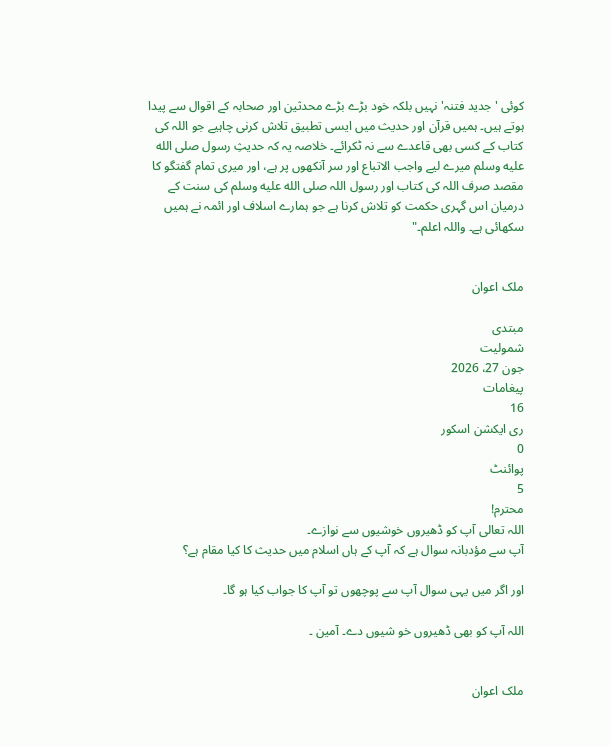کوئی 'جدید فتنہ' نہیں بلکہ خود بڑے بڑے محدثین اور صحابہ کے اقوال سے پیدا ہوتے ہیں۔ ہمیں قرآن اور حدیث میں ایسی تطبیق تلاش کرنی چاہیے جو اللہ کی کتاب کے کسی بھی قاعدے سے نہ ٹکرائے۔ خلاصہ یہ کہ حدیثِ رسول صلى الله عليه وسلم میرے لیے واجب الاتباع اور سر آنکھوں پر ہے، اور میری تمام گفتگو کا مقصد صرف اللہ کی کتاب اور رسول اللہ صلى الله عليه وسلم کی سنت کے درمیان اس گہری حکمت کو تلاش کرنا ہے جو ہمارے اسلاف اور ائمہ نے ہمیں سکھائی ہے۔ واللہ اعلم۔"


ملک اعوان

مبتدی
شمولیت
جون 27، 2026
پیغامات
16
ری ایکشن اسکور
0
پوائنٹ
5
محترم!
اللہ تعالی آپ کو ڈھیروں خوشیوں سے نوازے۔
آپ سے مؤدبانہ سوال ہے کہ آپ کے ہاں اسلام میں حدیث کا کیا مقام ہے؟

اور اگر میں یہی سوال آپ سے پوچھوں تو آپ کا جواب کیا ہو گا۔

اللہ آپ کو بھی ڈھیروں خو شیوں دے۔ آمین ۔


ملک اعوان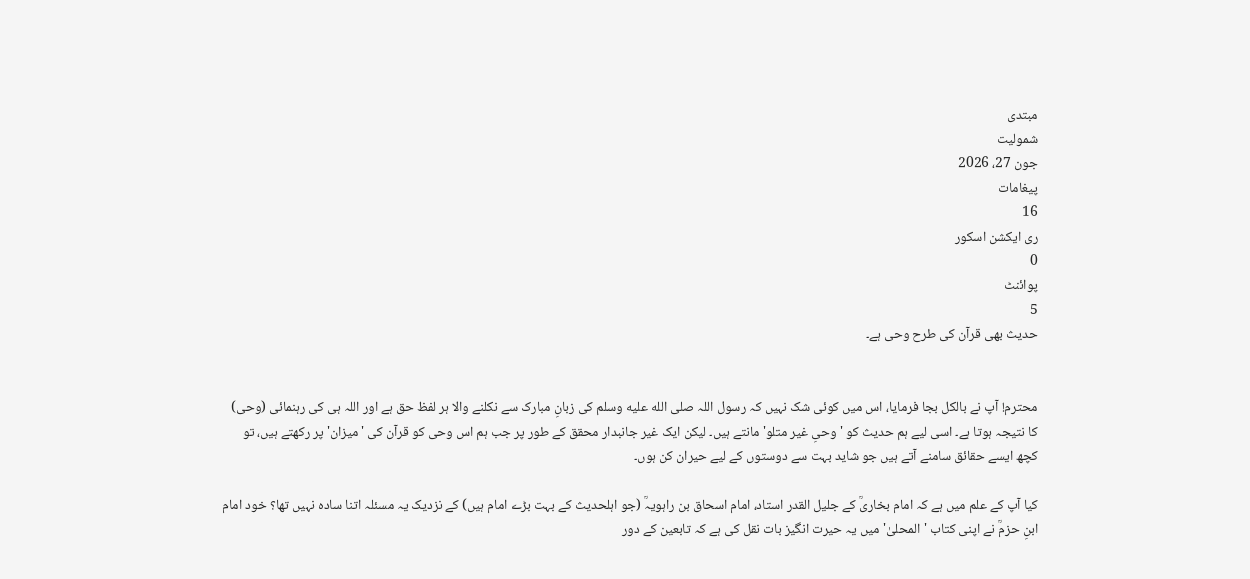مبتدی
شمولیت
جون 27، 2026
پیغامات
16
ری ایکشن اسکور
0
پوائنٹ
5
حديث بھی قرآن کی طرح وحی ہے۔


محترم! آپ نے بالکل بجا فرمایا، اس میں کوئی شک نہیں کہ رسول اللہ صلى الله عليه وسلم کی زبانِ مبارک سے نکلنے والا ہر لفظ حق ہے اور اللہ ہی کی رہنمائی (وحی) کا نتیجہ ہوتا ہے۔ اسی لیے ہم حدیث کو 'وحیِ غیر متلو' مانتے ہیں۔ لیکن ایک غیر جانبدار محقق کے طور پر جب ہم اس وحی کو قرآن کی 'میزان' پر رکھتے ہیں، تو کچھ ایسے حقائق سامنے آتے ہیں جو شاید بہت سے دوستوں کے لیے حیران کن ہوں۔

کیا آپ کے علم میں ہے کہ امام بخاریؒ کے جلیل القدر استاد، امام اسحاق بن راہویہؒ (جو اہلحدیث کے بہت بڑے امام ہیں) کے نزدیک یہ مسئلہ اتنا سادہ نہیں تھا؟ خود امام ابنِ حزمؒ نے اپنی کتاب 'المحلیٰ' میں یہ حیرت انگیز بات نقل کی ہے کہ تابعین کے دور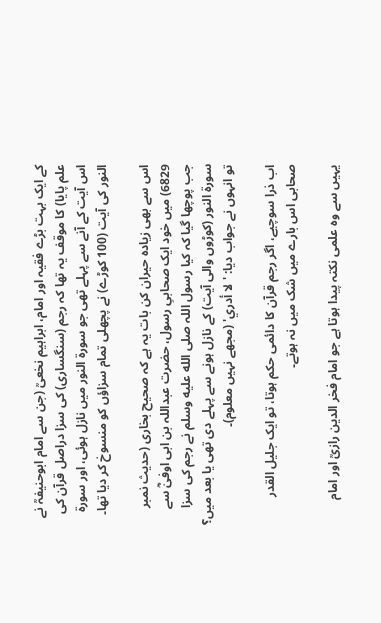کے ایک بہت بڑے فقیہ اور امام، ابراہیم نخعیؒ (جن سے امام ابوحنیفہؒ نے علم پایا) کا موقف یہ تھا کہ رجم (سنگساری) کی سزا دراصل قرآن کی اس آیت کے آنے سے پہلے تھی جو سورۃ النور میں نازل ہوئی، اور سورۃ النور کی آیت (100 کوڑے) نے پچھلی تمام سزاؤں کو منسوخ کر دیا تھا۔

اس سے بھی زیادہ حیران کن بات یہ ہے کہ صحیح بخاری (حدیث نمبر 6829) میں خود ایک صحابیِ رسول، حضرت عبداللہ بن ابی اوفیٰؓ سے جب پوچھا گیا کہ کیا رسول اللہ صلى الله عليه وسلم نے رجم کی سزا سورۃ النور (کوڑوں والی آیت) کے نازل ہونے سے پہلے دی تھی یا بعد میں؟ تو انہوں نے جواب دیا: 'لا أدري' (مجھے نہیں معلوم)۔

اب ذرا سوچیے، اگر رجم قرآن کا دائمی حکم ہوتا، تو ایک جلیل القدر صحابی اس بارے میں شک میں نہ ہوتے۔

یہیں سے وہ علمی نکتہ پیدا ہوتا ہے جو امام فخر الدین رازیؒ اور امام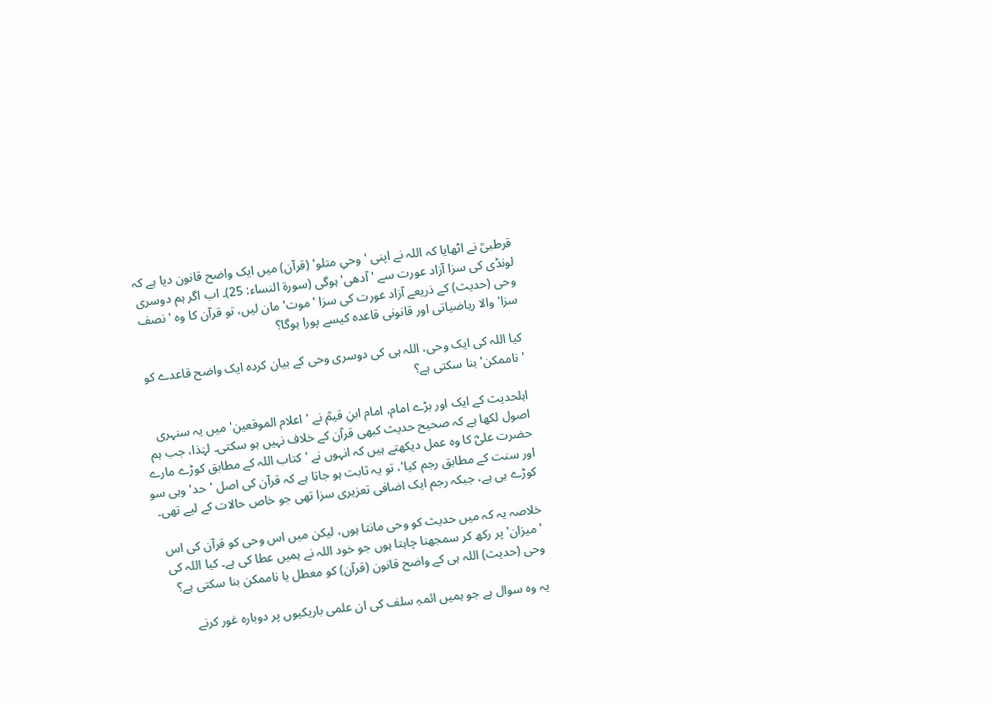قرطبیؒ نے اٹھایا کہ اللہ نے اپنی 'وحیِ متلو' (قرآن) میں ایک واضح قانون دیا ہے کہ لونڈی کی سزا آزاد عورت سے 'آدھی' ہوگی (سورۃ النساء: 25)۔ اب اگر ہم دوسری وحی (حدیث) کے ذریعے آزاد عورت کی سزا 'موت' مان لیں، تو قرآن کا وہ 'نصف سزا' والا ریاضیاتی اور قانونی قاعدہ کیسے پورا ہوگا؟

کیا اللہ کی ایک وحی، اللہ ہی کی دوسری وحی کے بیان کردہ ایک واضح قاعدے کو 'ناممکن' بنا سکتی ہے؟

اہلحدیث کے ایک اور بڑے امام، امام ابنِ قیمؒ نے 'اعلام الموقعین' میں یہ سنہری اصول لکھا ہے کہ صحیح حدیث کبھی قرآن کے خلاف نہیں ہو سکتی۔ لہٰذا، جب ہم حضرت علیؓ کا وہ عمل دیکھتے ہیں کہ انہوں نے 'کتاب اللہ کے مطابق کوڑے مارے اور سنت کے مطابق رجم کیا'، تو یہ ثابت ہو جاتا ہے کہ قرآن کی اصل 'حد' وہی سو کوڑے ہی ہے، جبکہ رجم ایک اضافی تعزیری سزا تھی جو خاص حالات کے لیے تھی۔

خلاصہ یہ کہ میں حدیث کو وحی مانتا ہوں، لیکن میں اس وحی کو قرآن کی اس 'میزان' پر رکھ کر سمجھنا چاہتا ہوں جو خود اللہ نے ہمیں عطا کی ہے۔ کیا اللہ کی وحی (حدیث) اللہ ہی کے واضح قانون (قرآن) کو معطل یا ناممکن بنا سکتی ہے؟

یہ وہ سوال ہے جو ہمیں ائمہِ سلف کی ان علمی باریکیوں پر دوبارہ غور کرنے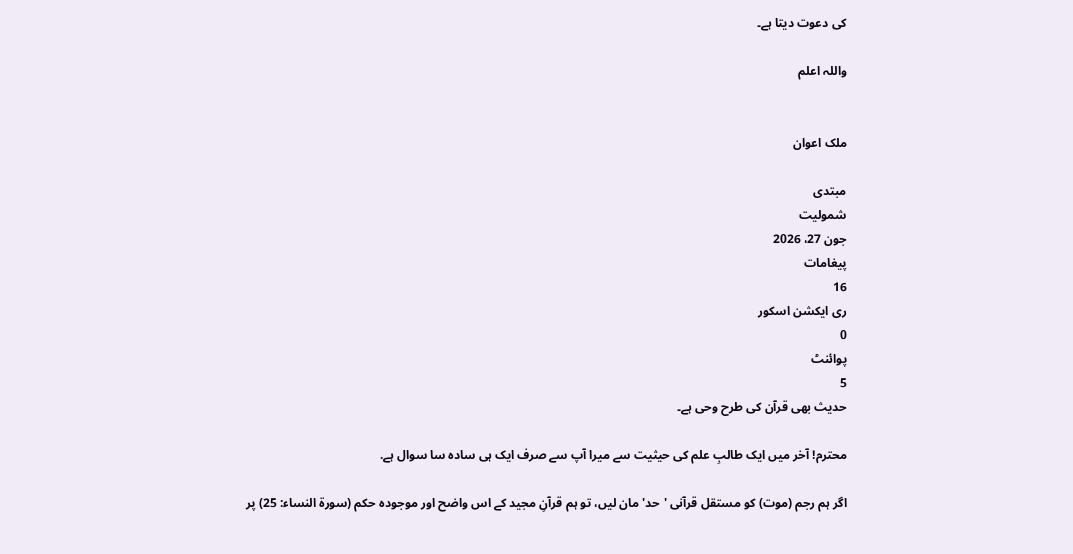کی دعوت دیتا ہے۔

واللہ اعلم


ملک اعوان

مبتدی
شمولیت
جون 27، 2026
پیغامات
16
ری ایکشن اسکور
0
پوائنٹ
5
حديث بھی قرآن کی طرح وحی ہے۔

محترم! آخر میں ایک طالبِ علم کی حیثیت سے میرا آپ سے صرف ایک ہی سادہ سا سوال ہے.

اگر ہم رجم (موت) کو مستقل قرآنی 'حد' مان لیں، تو ہم قرآنِ مجید کے اس واضح اور موجودہ حکم (سورۃ النساء: 25) پر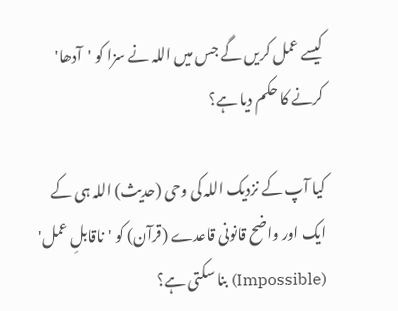کیسے عمل کریں گے جس میں اللہ نے سزا کو 'آدھا' کرنے کا حکم دیا ہے؟

کیا آپ کے نزدیک اللہ کی وحی (حدیث) اللہ ہی کے ایک اور واضح قانونی قاعدے (قرآن) کو 'ناقابلِ عمل' (Impossible) بنا سکتی ہے؟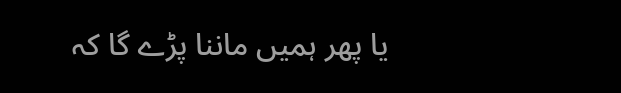یا پھر ہمیں ماننا پڑے گا کہ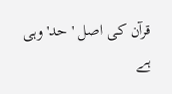قرآن کی اصل 'حد' وہی ہے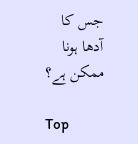جس کا آدھا ہونا ممکن ہے؟

Top